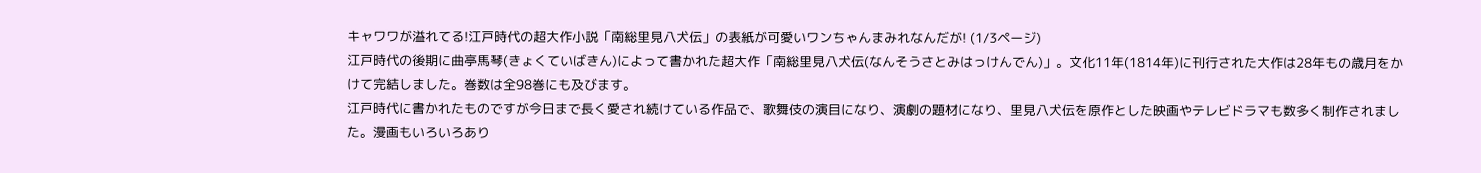キャワワが溢れてる!江戸時代の超大作小説「南総里見八犬伝」の表紙が可愛いワンちゃんまみれなんだが! (1/3ページ)
江戸時代の後期に曲亭馬琴(きょくていばきん)によって書かれた超大作「南総里見八犬伝(なんそうさとみはっけんでん)」。文化11年(1814年)に刊行された大作は28年もの歳月をかけて完結しました。巻数は全98巻にも及びます。
江戸時代に書かれたものですが今日まで長く愛され続けている作品で、歌舞伎の演目になり、演劇の題材になり、里見八犬伝を原作とした映画やテレビドラマも数多く制作されました。漫画もいろいろあり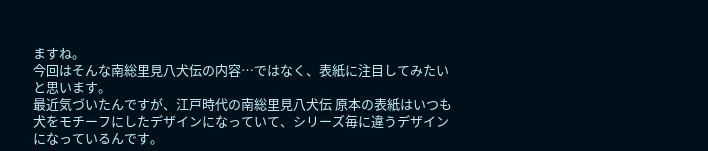ますね。
今回はそんな南総里見八犬伝の内容…ではなく、表紙に注目してみたいと思います。
最近気づいたんですが、江戸時代の南総里見八犬伝 原本の表紙はいつも犬をモチーフにしたデザインになっていて、シリーズ毎に違うデザインになっているんです。